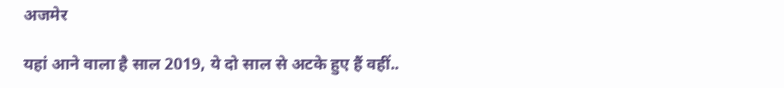अजमेर

यहां आने वाला है साल 2019, ये दो साल से अटके हुए हैं वहीं..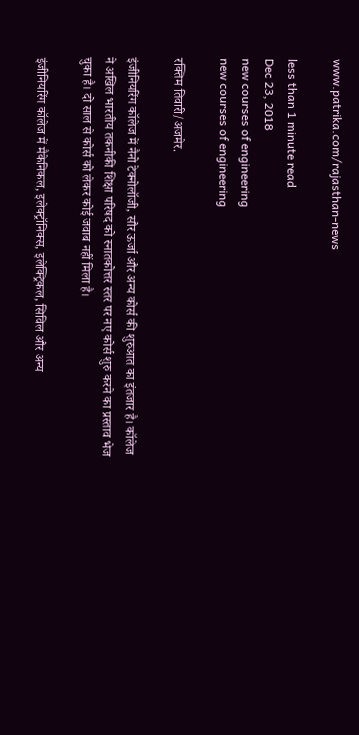www.patrika.com/rajasthan-news

less than 1 minute read
Dec 23, 2018
new courses of engineering
new courses of engineering

रक्तिम तिवारी/अजमेर.

इंजीनियरिंग कॉलेज में नैनो टेक्नोलॉजी, सौर ऊर्जा और अन्य कोर्स की शुरुआत का इंतजार है। कॉलेज ने अखिल भारतीय तकनीकी शिक्षा परिषद को स्नातकोत्तर स्तर पर नए कोर्स शुरु करने का प्रस्ताव भेज चुका है। दो साल से कोर्स को लेकर कोई जवाब नहीं मिला है।

इंजीनियरिंग कॉलेज में मैकेनिकल, इलेक्ट्रॉनिक्स, इलेक्ट्रिकल, सिविल और अन्य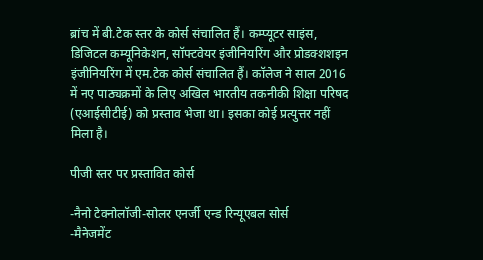ब्रांच में बी.टेक स्तर के कोर्स संचालित हैं। कम्प्यूटर साइंस, डिजिटल कम्यूनिकेशन, सॉफ्टवेयर इंजीनियरिंग और प्रोडक्शशइन इंजीनियरिंग में एम.टेक कोर्स संचालित हैं। कॉलेज ने साल 2016 में नए पाठ्यक्रमों के लिए अखिल भारतीय तकनीकी शिक्षा परिषद (एआईसीटीई) को प्रस्ताव भेजा था। इसका कोई प्रत्युत्तर नहीं मिला है।

पीजी स्तर पर प्रस्तावित कोर्स

-नैनो टेक्नोलॉजी-सोलर एनर्जी एन्ड रिन्यूएबल सोर्स
-मैनेजमेंट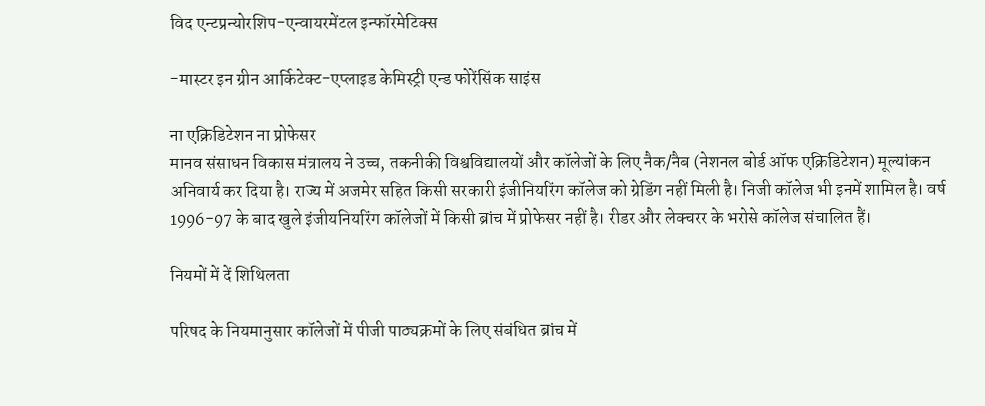विद एन्टप्रन्योरशिप-एन्वायरमेंटल इन्फॉरमेटिक्स

-मास्टर इन ग्रीन आर्किटेक्ट-एप्लाइड केमिस्ट्री एन्ड फोरेंसिंक साइंस

ना एक्रिडिटेशन ना प्रोफेसर
मानव संसाधन विकास मंत्रालय ने उच्च, तकनीकी विश्वविद्यालयों और कॉलेजों के लिए नैक/नैब (नेशनल बोर्ड ऑफ एक्रिडिटेशन) मूल्यांकन अनिवार्य कर दिया है। राज्य में अजमेर सहित किसी सरकारी इंजीनियरिंग कॉलेज को ग्रेडिंग नहीं मिली है। निजी कॉलेज भी इनमें शामिल है। वर्ष 1996-97 के बाद खुले इंजीयनियरिंग कॉलेजों में किसी ब्रांच में प्रोफेसर नहीं है। रीडर और लेक्चरर के भरोसे कॉलेज संचालित हैं।

नियमों में दें शिथिलता

परिषद के नियमानुसार कॉलेजों में पीजी पाठ्यक्रमों के लिए संबंधित ब्रांच में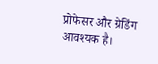प्रोफेसर और ग्रेडिंग आवश्यक है।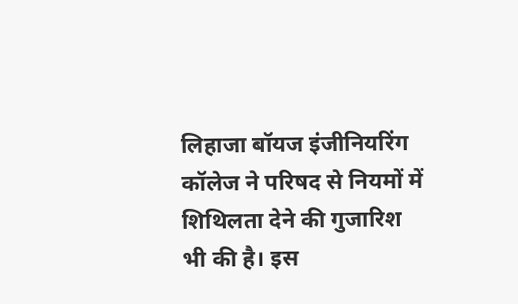लिहाजा बॉयज इंजीनियरिंग कॉलेज ने परिषद से नियमों में शिथिलता देने की गुजारिश भी की है। इस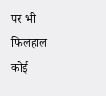पर भी फिलहाल कोई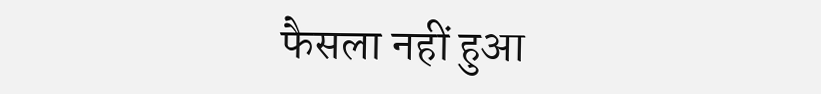फैसला नहीं हुआ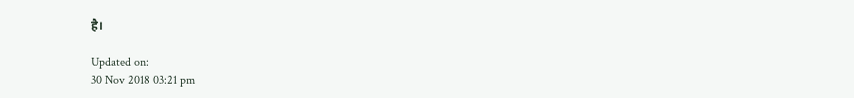है।

Updated on:
30 Nov 2018 03:21 pm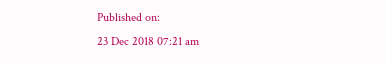Published on:
23 Dec 2018 07:21 am